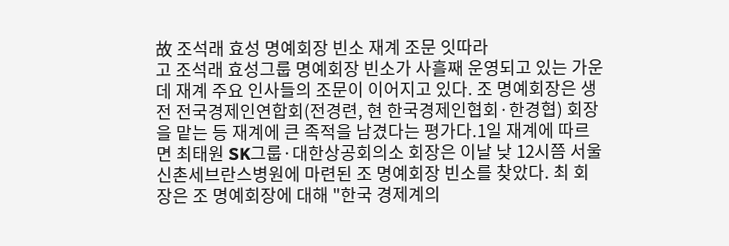故 조석래 효성 명예회장 빈소 재계 조문 잇따라
고 조석래 효성그룹 명예회장 빈소가 사흘째 운영되고 있는 가운데 재계 주요 인사들의 조문이 이어지고 있다. 조 명예회장은 생전 전국경제인연합회(전경련, 현 한국경제인협회·한경협) 회장을 맡는 등 재계에 큰 족적을 남겼다는 평가다.1일 재계에 따르면 최태원 SK그룹·대한상공회의소 회장은 이날 낮 12시쯤 서울 신촌세브란스병원에 마련된 조 명예회장 빈소를 찾았다. 최 회장은 조 명예회장에 대해 "한국 경제계의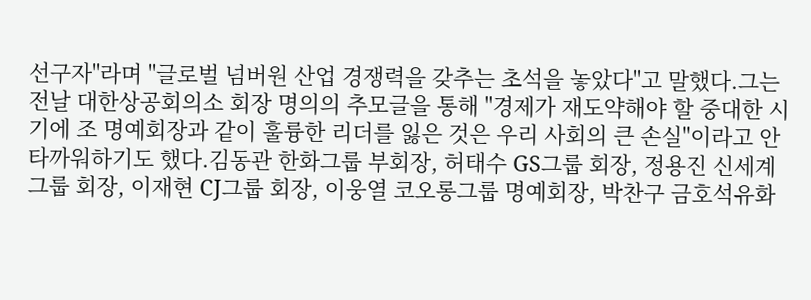선구자"라며 "글로벌 넘버원 산업 경쟁력을 갖추는 초석을 놓았다"고 말했다.그는 전날 대한상공회의소 회장 명의의 추모글을 통해 "경제가 재도약해야 할 중대한 시기에 조 명예회장과 같이 훌륭한 리더를 잃은 것은 우리 사회의 큰 손실"이라고 안타까워하기도 했다.김동관 한화그룹 부회장, 허태수 GS그룹 회장, 정용진 신세계그룹 회장, 이재현 CJ그룹 회장, 이웅열 코오롱그룹 명예회장, 박찬구 금호석유화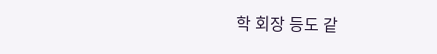학 회장 등도 같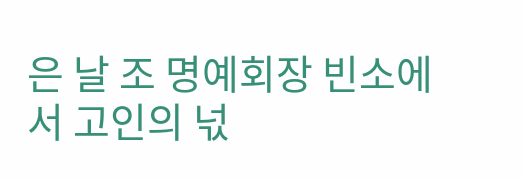은 날 조 명예회장 빈소에서 고인의 넋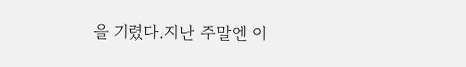을 기렸다.지난 주말엔 이